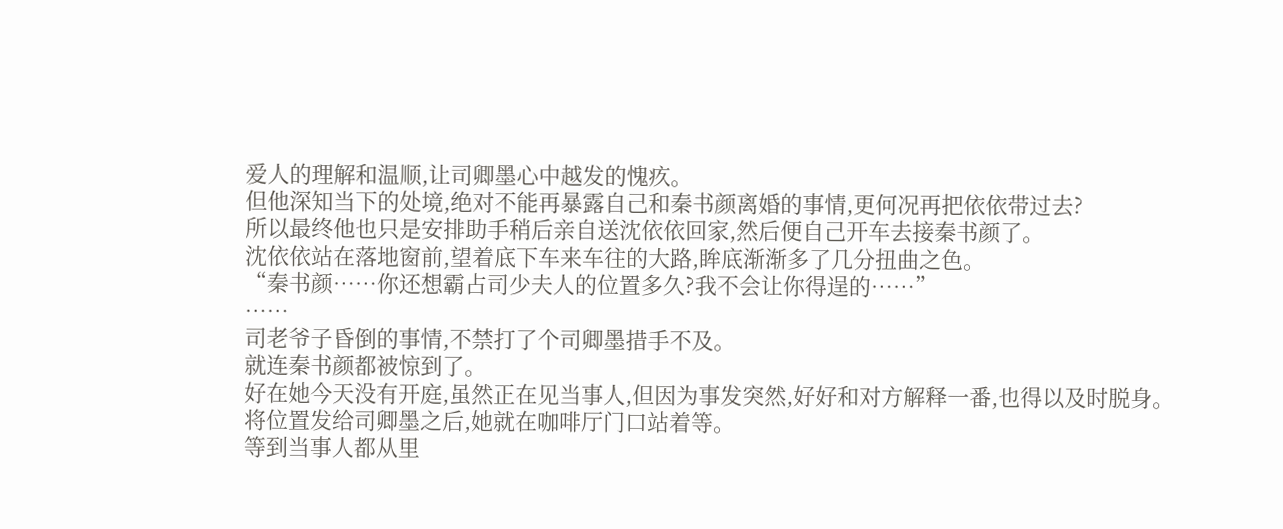爱人的理解和温顺,让司卿墨心中越发的愧疚。
但他深知当下的处境,绝对不能再暴露自己和秦书颜离婚的事情,更何况再把依依带过去?
所以最终他也只是安排助手稍后亲自送沈依依回家,然后便自己开车去接秦书颜了。
沈依依站在落地窗前,望着底下车来车往的大路,眸底渐渐多了几分扭曲之色。
“秦书颜……你还想霸占司少夫人的位置多久?我不会让你得逞的……”
……
司老爷子昏倒的事情,不禁打了个司卿墨措手不及。
就连秦书颜都被惊到了。
好在她今天没有开庭,虽然正在见当事人,但因为事发突然,好好和对方解释一番,也得以及时脱身。
将位置发给司卿墨之后,她就在咖啡厅门口站着等。
等到当事人都从里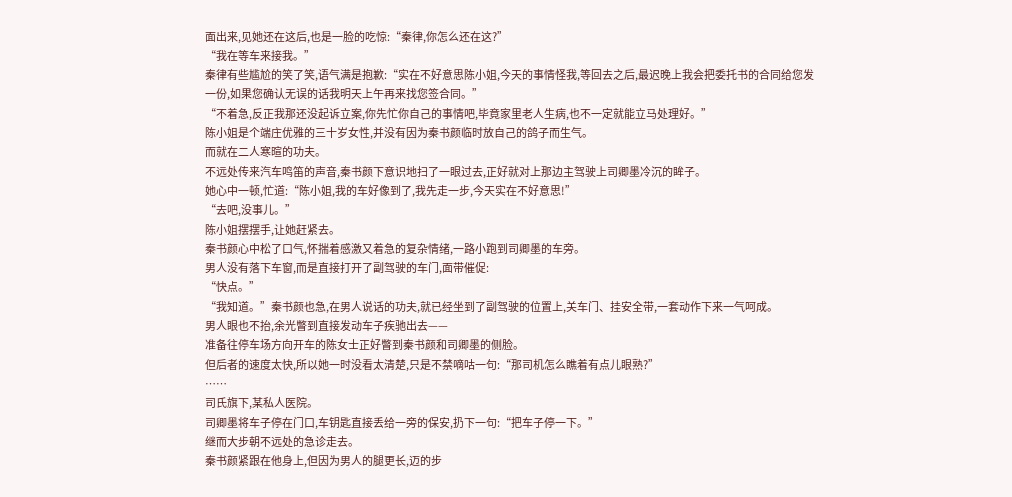面出来,见她还在这后,也是一脸的吃惊:“秦律,你怎么还在这?”
“我在等车来接我。”
秦律有些尴尬的笑了笑,语气满是抱歉:“实在不好意思陈小姐,今天的事情怪我,等回去之后,最迟晚上我会把委托书的合同给您发一份,如果您确认无误的话我明天上午再来找您签合同。”
“不着急,反正我那还没起诉立案,你先忙你自己的事情吧,毕竟家里老人生病,也不一定就能立马处理好。”
陈小姐是个端庄优雅的三十岁女性,并没有因为秦书颜临时放自己的鸽子而生气。
而就在二人寒暄的功夫。
不远处传来汽车鸣笛的声音,秦书颜下意识地扫了一眼过去,正好就对上那边主驾驶上司卿墨冷沉的眸子。
她心中一顿,忙道:“陈小姐,我的车好像到了,我先走一步,今天实在不好意思!”
“去吧,没事儿。”
陈小姐摆摆手,让她赶紧去。
秦书颜心中松了口气,怀揣着感激又着急的复杂情绪,一路小跑到司卿墨的车旁。
男人没有落下车窗,而是直接打开了副驾驶的车门,面带催促:
“快点。”
“我知道。”秦书颜也急,在男人说话的功夫,就已经坐到了副驾驶的位置上,关车门、挂安全带,一套动作下来一气呵成。
男人眼也不抬,余光瞥到直接发动车子疾驰出去——
准备往停车场方向开车的陈女士正好瞥到秦书颜和司卿墨的侧脸。
但后者的速度太快,所以她一时没看太清楚,只是不禁嘀咕一句:“那司机怎么瞧着有点儿眼熟?”
……
司氏旗下,某私人医院。
司卿墨将车子停在门口,车钥匙直接丢给一旁的保安,扔下一句:“把车子停一下。”
继而大步朝不远处的急诊走去。
秦书颜紧跟在他身上,但因为男人的腿更长,迈的步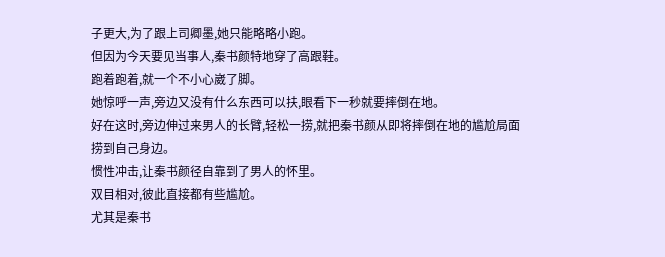子更大,为了跟上司卿墨,她只能略略小跑。
但因为今天要见当事人,秦书颜特地穿了高跟鞋。
跑着跑着,就一个不小心崴了脚。
她惊呼一声,旁边又没有什么东西可以扶,眼看下一秒就要摔倒在地。
好在这时,旁边伸过来男人的长臂,轻松一捞,就把秦书颜从即将摔倒在地的尴尬局面捞到自己身边。
惯性冲击,让秦书颜径自靠到了男人的怀里。
双目相对,彼此直接都有些尴尬。
尤其是秦书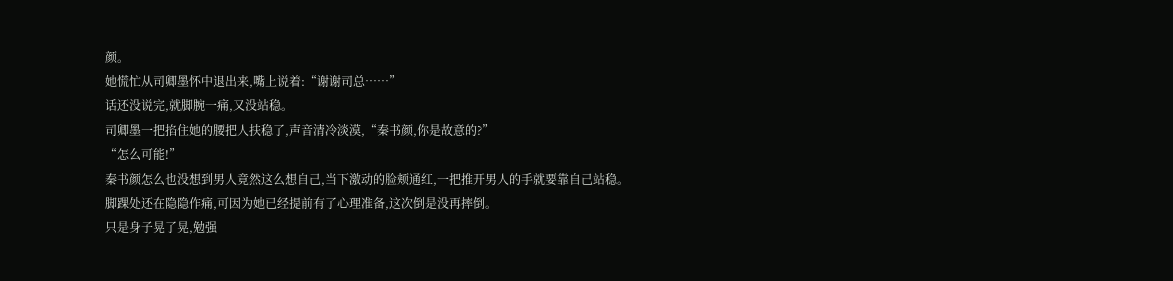颜。
她慌忙从司卿墨怀中退出来,嘴上说着:“谢谢司总……”
话还没说完,就脚腕一痛,又没站稳。
司卿墨一把掐住她的腰把人扶稳了,声音清冷淡漠,“秦书颜,你是故意的?”
“怎么可能!”
秦书颜怎么也没想到男人竟然这么想自己,当下激动的脸颊通红,一把推开男人的手就要靠自己站稳。
脚踝处还在隐隐作痛,可因为她已经提前有了心理准备,这次倒是没再摔倒。
只是身子晃了晃,勉强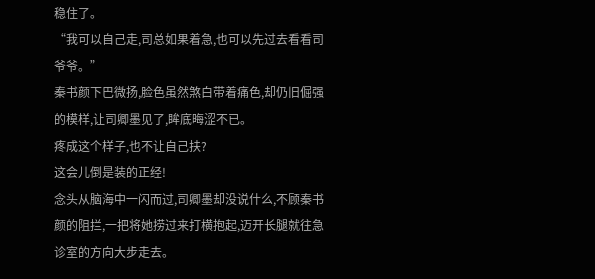稳住了。
“我可以自己走,司总如果着急,也可以先过去看看司爷爷。”
秦书颜下巴微扬,脸色虽然煞白带着痛色,却仍旧倔强的模样,让司卿墨见了,眸底晦涩不已。
疼成这个样子,也不让自己扶?
这会儿倒是装的正经!
念头从脑海中一闪而过,司卿墨却没说什么,不顾秦书颜的阻拦,一把将她捞过来打横抱起,迈开长腿就往急诊室的方向大步走去。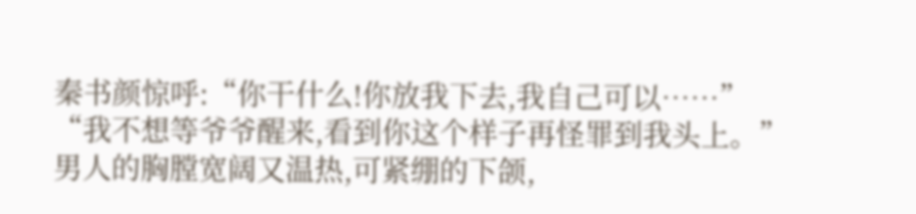秦书颜惊呼:“你干什么!你放我下去,我自己可以……”
“我不想等爷爷醒来,看到你这个样子再怪罪到我头上。”
男人的胸膛宽阔又温热,可紧绷的下颌,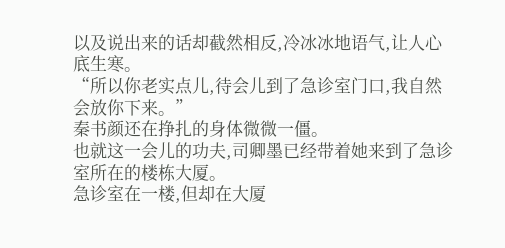以及说出来的话却截然相反,冷冰冰地语气,让人心底生寒。
“所以你老实点儿,待会儿到了急诊室门口,我自然会放你下来。”
秦书颜还在挣扎的身体微微一僵。
也就这一会儿的功夫,司卿墨已经带着她来到了急诊室所在的楼栋大厦。
急诊室在一楼,但却在大厦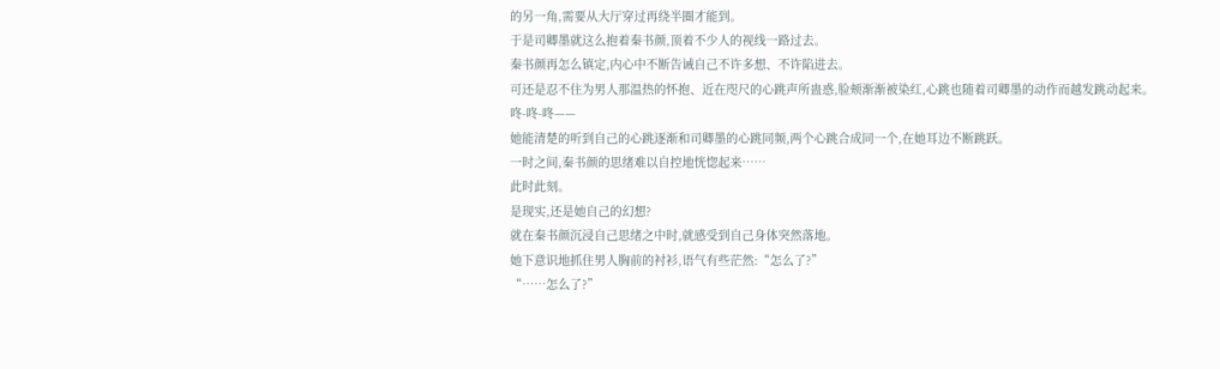的另一角,需要从大厅穿过再绕半圈才能到。
于是司卿墨就这么抱着秦书颜,顶着不少人的视线一路过去。
秦书颜再怎么镇定,内心中不断告诫自己不许多想、不许陷进去。
可还是忍不住为男人那温热的怀抱、近在咫尺的心跳声所蛊惑,脸颊渐渐被染红,心跳也随着司卿墨的动作而越发跳动起来。
咚-咚-咚——
她能清楚的听到自己的心跳逐渐和司卿墨的心跳同频,两个心跳合成同一个,在她耳边不断跳跃。
一时之间,秦书颜的思绪难以自控地恍惚起来……
此时此刻。
是现实,还是她自己的幻想?
就在秦书颜沉浸自己思绪之中时,就感受到自己身体突然落地。
她下意识地抓住男人胸前的衬衫,语气有些茫然:“怎么了?”
“……怎么了?”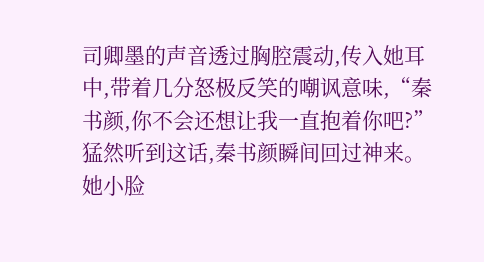司卿墨的声音透过胸腔震动,传入她耳中,带着几分怒极反笑的嘲讽意味,“秦书颜,你不会还想让我一直抱着你吧?”
猛然听到这话,秦书颜瞬间回过神来。
她小脸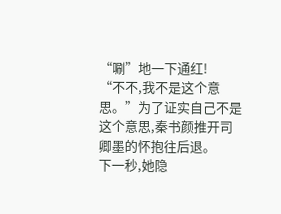“唰”地一下通红!
“不不,我不是这个意思。”为了证实自己不是这个意思,秦书颜推开司卿墨的怀抱往后退。
下一秒,她隐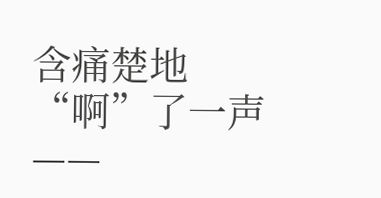含痛楚地“啊”了一声——